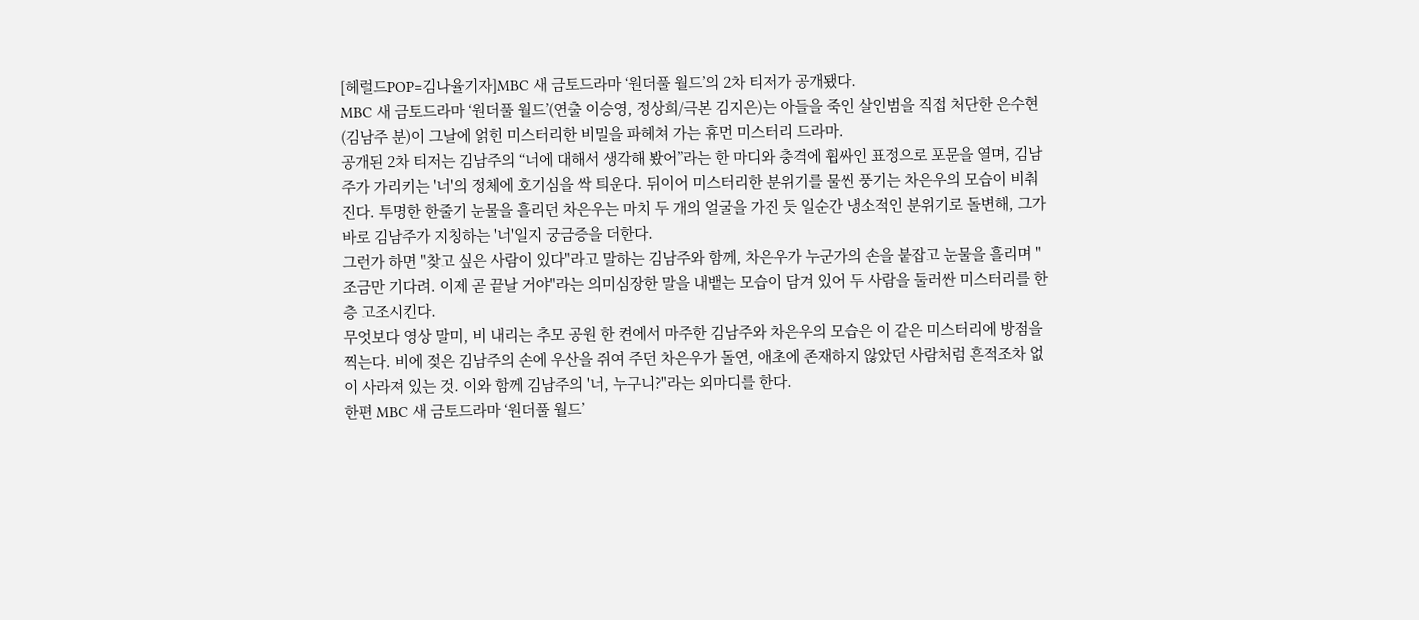[헤럴드POP=김나율기자]MBC 새 금토드라마 ‘원더풀 월드’의 2차 티저가 공개됐다.
MBC 새 금토드라마 ‘원더풀 월드’(연출 이승영, 정상희/극본 김지은)는 아들을 죽인 살인범을 직접 처단한 은수현(김남주 분)이 그날에 얽힌 미스터리한 비밀을 파헤쳐 가는 휴먼 미스터리 드라마.
공개된 2차 티저는 김남주의 “너에 대해서 생각해 봤어”라는 한 마디와 충격에 휩싸인 표정으로 포문을 열며, 김남주가 가리키는 '너'의 정체에 호기심을 싹 틔운다. 뒤이어 미스터리한 분위기를 물씬 풍기는 차은우의 모습이 비춰진다. 투명한 한줄기 눈물을 흘리던 차은우는 마치 두 개의 얼굴을 가진 듯 일순간 냉소적인 분위기로 돌변해, 그가 바로 김남주가 지칭하는 '너'일지 궁금증을 더한다.
그런가 하면 "찾고 싶은 사람이 있다"라고 말하는 김남주와 함께, 차은우가 누군가의 손을 붙잡고 눈물을 흘리며 "조금만 기다려. 이제 곧 끝날 거야"라는 의미심장한 말을 내뱉는 모습이 담겨 있어 두 사람을 둘러싼 미스터리를 한층 고조시킨다.
무엇보다 영상 말미, 비 내리는 추모 공원 한 켠에서 마주한 김남주와 차은우의 모습은 이 같은 미스터리에 방점을 찍는다. 비에 젖은 김남주의 손에 우산을 쥐여 주던 차은우가 돌연, 애초에 존재하지 않았던 사람처럼 흔적조차 없이 사라져 있는 것. 이와 함께 김남주의 '너, 누구니?"라는 외마디를 한다.
한편 MBC 새 금토드라마 ‘원더풀 월드’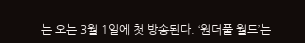는 오는 3월 1일에 첫 방송된다. ‘원더풀 월드’는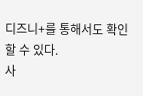디즈니+를 통해서도 확인할 수 있다.
사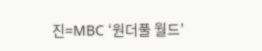진=MBC ‘원더풀 월드’